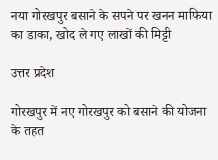नया गोरखपुर बसाने के सपने पर खनन माफिया का डाका, खोद ले गए लाखों की मिट्टी

उत्तर प्रदेश

गोरखपुर में नए गोरखपुर को बसाने की योजना के तहत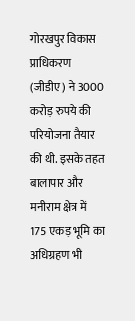गोरखपुर विकास प्राधिकरण (जीडीए) ने 3000 करोड़ रुपये की परियोजना तैयार की थी. इसके तहत बालापार और मनीराम क्षेत्र में 175 एकड़ भूमि का अधिग्रहण भी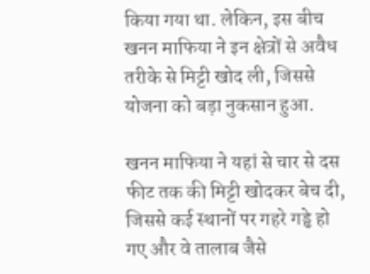किया गया था. लेकिन, इस बीच खनन माफिया ने इन क्षेत्रों से अवैध तरीके से मिट्टी खोद ली, जिससे योजना को बड़ा नुकसान हुआ.

खनन माफिया ने यहां से चार से दस फीट तक की मिट्टी खोदकर बेच दी, जिससे कई स्थानों पर गहरे गड्ढे हो गए और वे तालाब जैसे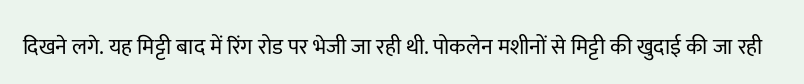दिखने लगे. यह मिट्टी बाद में रिंग रोड पर भेजी जा रही थी. पोकलेन मशीनों से मिट्टी की खुदाई की जा रही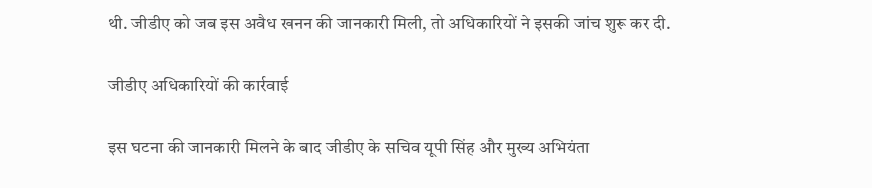थी. जीडीए को जब इस अवैध खनन की जानकारी मिली, तो अधिकारियों ने इसकी जांच शुरू कर दी.

जीडीए अधिकारियों की कार्रवाई

इस घटना की जानकारी मिलने के बाद जीडीए के सचिव यूपी सिंह और मुख्य अभियंता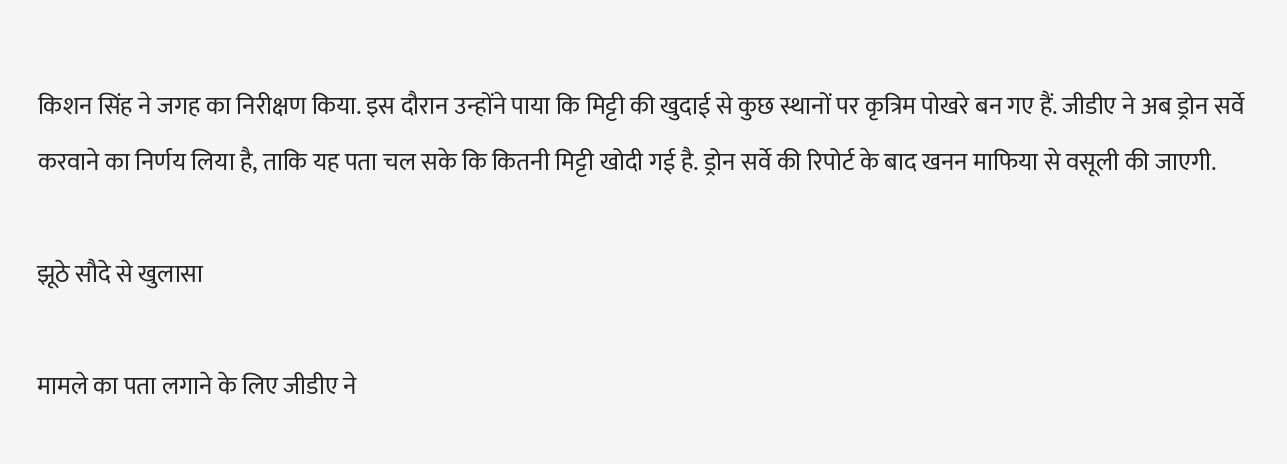किशन सिंह ने जगह का निरीक्षण किया. इस दौरान उन्होंने पाया कि मिट्टी की खुदाई से कुछ स्थानों पर कृत्रिम पोखरे बन गए हैं. जीडीए ने अब ड्रोन सर्वे करवाने का निर्णय लिया है, ताकि यह पता चल सके कि कितनी मिट्टी खोदी गई है. ड्रोन सर्वे की रिपोर्ट के बाद खनन माफिया से वसूली की जाएगी.

झूठे सौदे से खुलासा

मामले का पता लगाने के लिए जीडीए ने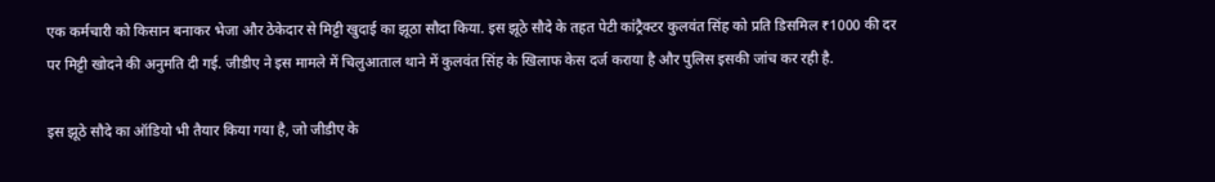एक कर्मचारी को किसान बनाकर भेजा और ठेकेदार से मिट्टी खुदाई का झूठा सौदा किया. इस झूठे सौदे के तहत पेटी कांट्रैक्टर कुलवंत सिंह को प्रति डिसमिल ₹1000 की दर पर मिट्टी खोदने की अनुमति दी गई. जीडीए ने इस मामले में चिलुआताल थाने में कुलवंत सिंह के खिलाफ केस दर्ज कराया है और पुलिस इसकी जांच कर रही है.

इस झूठे सौदे का ऑडियो भी तैयार किया गया है, जो जीडीए के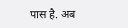पास है. अब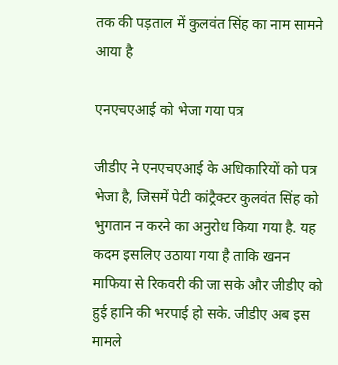तक की पड़ताल में कुलवंत सिंह का नाम सामने आया है

एनएचएआई को भेजा गया पत्र

जीडीए ने एनएचएआई के अधिकारियों को पत्र भेजा है, जिसमें पेटी कांट्रैक्टर कुलवंत सिंह को भुगतान न करने का अनुरोध किया गया है. यह कदम इसलिए उठाया गया है ताकि खनन माफिया से रिकवरी की जा सके और जीडीए को हुई हानि की भरपाई हो सके. जीडीए अब इस मामले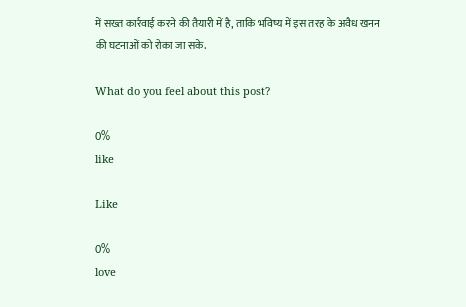में सख्त कार्रवाई करने की तैयारी में है, ताकि भविष्य में इस तरह के अवैध खनन की घटनाओं को रोका जा सके.

What do you feel about this post?

0%
like

Like

0%
love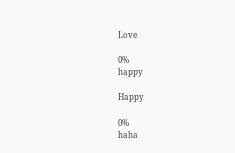Love

0%
happy

Happy

0%
haha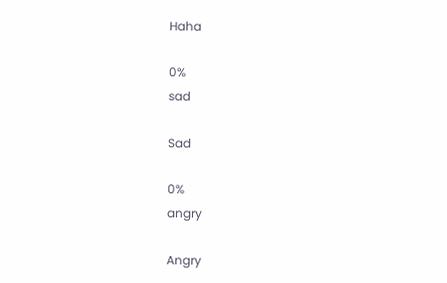Haha

0%
sad

Sad

0%
angry

Angry